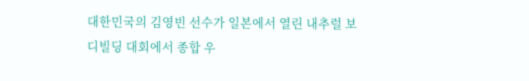대한민국의 김영빈 선수가 일본에서 열린 내추럴 보디빌딩 대회에서 종합 우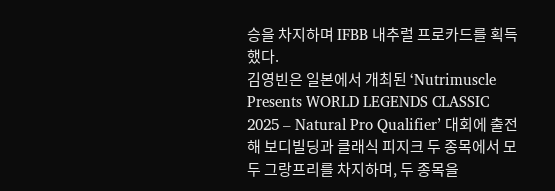승을 차지하며 IFBB 내추럴 프로카드를 획득했다.
김영빈은 일본에서 개최된 ‘Nutrimuscle Presents WORLD LEGENDS CLASSIC 2025 – Natural Pro Qualifier’ 대회에 출전해 보디빌딩과 클래식 피지크 두 종목에서 모두 그랑프리를 차지하며, 두 종목을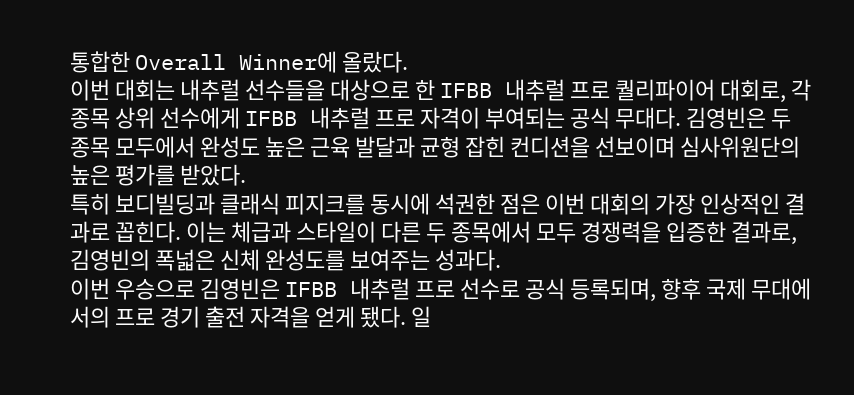통합한 Overall Winner에 올랐다.
이번 대회는 내추럴 선수들을 대상으로 한 IFBB 내추럴 프로 퀄리파이어 대회로, 각 종목 상위 선수에게 IFBB 내추럴 프로 자격이 부여되는 공식 무대다. 김영빈은 두 종목 모두에서 완성도 높은 근육 발달과 균형 잡힌 컨디션을 선보이며 심사위원단의 높은 평가를 받았다.
특히 보디빌딩과 클래식 피지크를 동시에 석권한 점은 이번 대회의 가장 인상적인 결과로 꼽힌다. 이는 체급과 스타일이 다른 두 종목에서 모두 경쟁력을 입증한 결과로, 김영빈의 폭넓은 신체 완성도를 보여주는 성과다.
이번 우승으로 김영빈은 IFBB 내추럴 프로 선수로 공식 등록되며, 향후 국제 무대에서의 프로 경기 출전 자격을 얻게 됐다. 일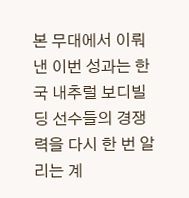본 무대에서 이뤄낸 이번 성과는 한국 내추럴 보디빌딩 선수들의 경쟁력을 다시 한 번 알리는 계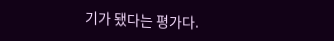기가 됐다는 평가다.